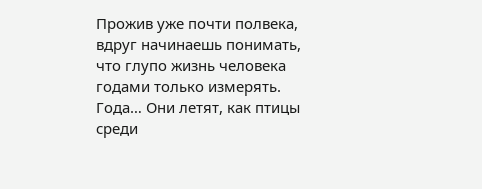Прожив уже почти полвека,
вдруг начинаешь понимать,
что глупо жизнь человека
годами только измерять.
Года… Они летят, как птицы
среди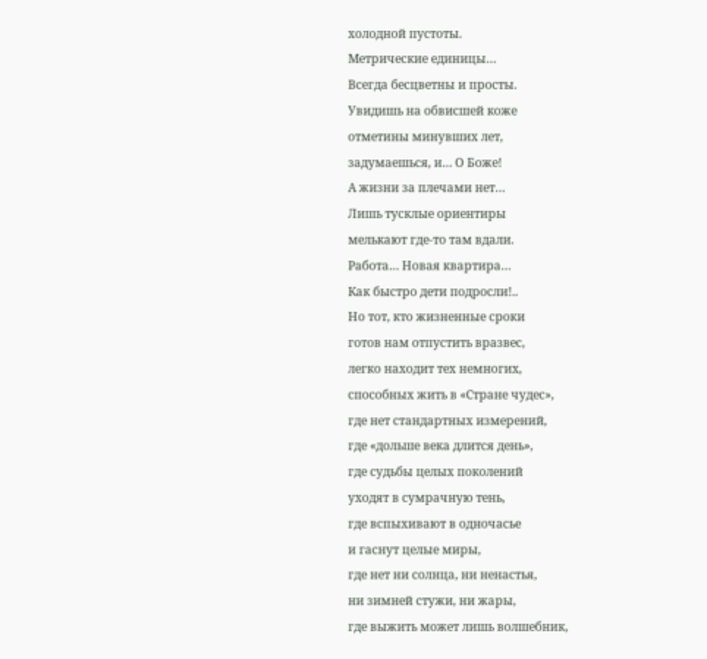холодной пустоты.
Метрические единицы…
Всегда бесцветны и просты.
Увидишь на обвисшей коже
отметины минувших лет,
задумаешься, и… О Боже!
А жизни за плечами нет…
Лишь тусклые ориентиры
мелькают где-то там вдали.
Работа… Новая квартира…
Как быстро дети подросли!..
Но тот, кто жизненные сроки
готов нам отпустить вразвес,
легко находит тех немногих,
способных жить в «Стране чудес»,
где нет стандартных измерений,
где «дольше века длится день»,
где судьбы целых поколений
уходят в сумрачную тень,
где вспыхивают в одночасье
и гаснут целые миры,
где нет ни солнца, ни ненастья,
ни зимней стужи, ни жары,
где выжить может лишь волшебник,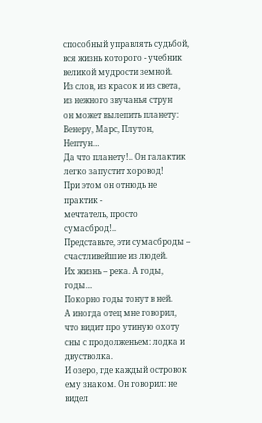способный управлять судьбой,
вся жизнь которого - учебник
великой мудрости земной.
Из слов, из красок и из света,
из нежного звучанья струн
он может вылепить планету:
Венеру, Марс, Плутон, Нептун…
Да что планету!.. Он галактик
легко запустит хоровод!
При этом он отнюдь не практик -
мечтатель, просто сумасброд!..
Представьте, эти сумасброды –
счастливейшие из людей.
Их жизнь – река. А годы, годы…
Покорно годы тонут в ней.
А иногда отец мне говорил,
что видит про утиную охоту
сны с продолженьем: лодка и двустволка.
И озеро, где каждый островок
ему знаком. Он говорил: не видел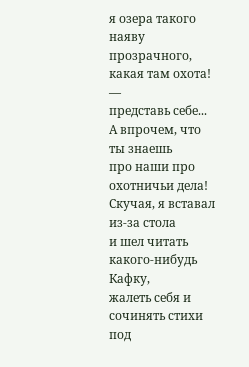я озера такого наяву
прозрачного, какая там охота! —
представь себе... А впрочем, что ты знаешь
про наши про охотничьи дела!
Скучая, я вставал из-за стола
и шел читать какого-нибудь Кафку,
жалеть себя и сочинять стихи
под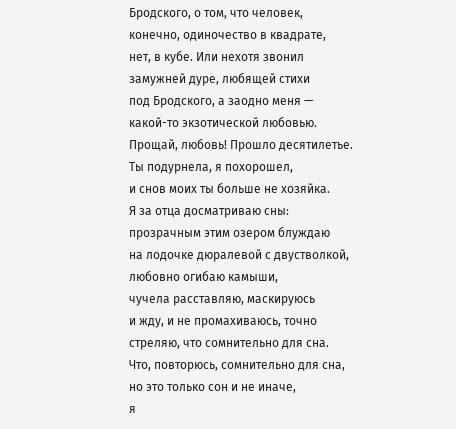Бродского, о том, что человек,
конечно, одиночество в квадрате,
нет, в кубе. Или нехотя звонил
замужней дуре, любящей стихи
под Бродского, а заодно меня —
какой-то экзотической любовью.
Прощай, любовь! Прошло десятилетье.
Ты подурнела, я похорошел,
и снов моих ты больше не хозяйка.
Я за отца досматриваю сны:
прозрачным этим озером блуждаю
на лодочке дюралевой с двустволкой,
любовно огибаю камыши,
чучела расставляю, маскируюсь
и жду, и не промахиваюсь, точно
стреляю, что сомнительно для сна.
Что, повторюсь, сомнительно для сна,
но это только сон и не иначе,
я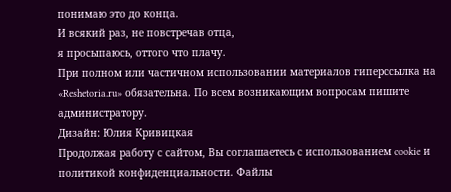понимаю это до конца.
И всякий раз, не повстречав отца,
я просыпаюсь, оттого что плачу.
При полном или частичном использовании материалов гиперссылка на «Reshetoria.ru» обязательна. По всем возникающим вопросам пишите администратору.
Дизайн: Юлия Кривицкая
Продолжая работу с сайтом, Вы соглашаетесь с использованием cookie и политикой конфиденциальности. Файлы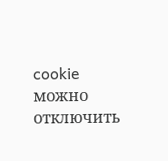cookie можно отключить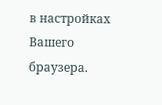в настройках Вашего браузера.